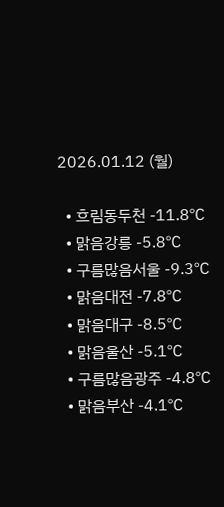2026.01.12 (월)

  • 흐림동두천 -11.8℃
  • 맑음강릉 -5.8℃
  • 구름많음서울 -9.3℃
  • 맑음대전 -7.8℃
  • 맑음대구 -8.5℃
  • 맑음울산 -5.1℃
  • 구름많음광주 -4.8℃
  • 맑음부산 -4.1℃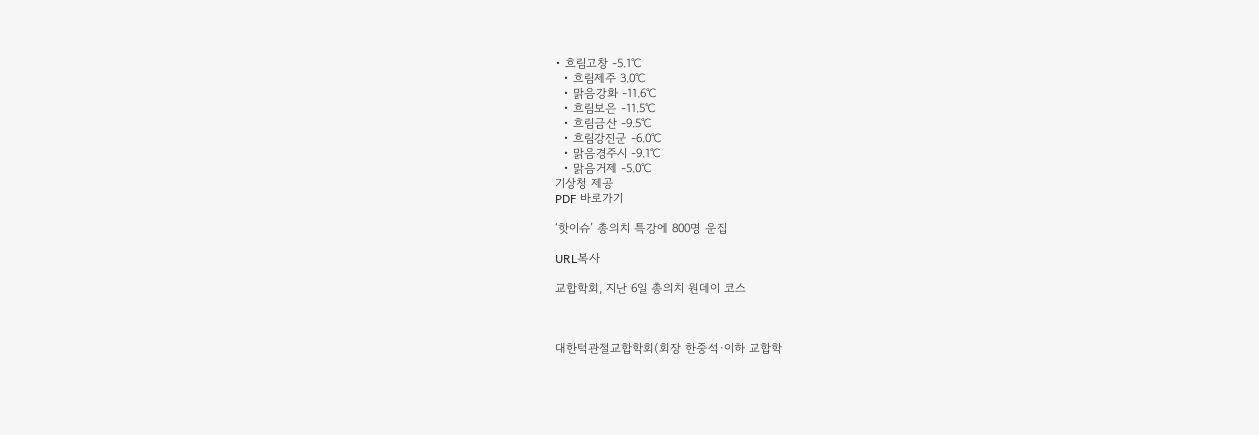• 흐림고창 -5.1℃
  • 흐림제주 3.0℃
  • 맑음강화 -11.6℃
  • 흐림보은 -11.5℃
  • 흐림금산 -9.5℃
  • 흐림강진군 -6.0℃
  • 맑음경주시 -9.1℃
  • 맑음거제 -5.0℃
기상청 제공
PDF 바로가기

‘핫이슈’ 총의치 특강에 800명 운집

URL복사

교합학회, 지난 6일 총의치 원데이 코스



대한턱관절교합학회(회장 한중석·이하 교합학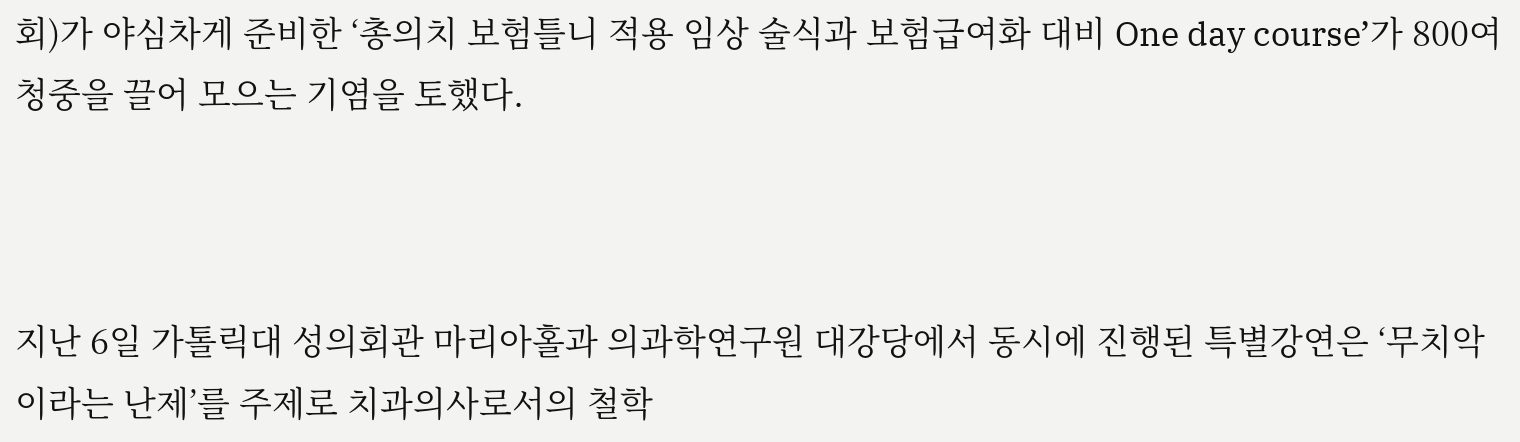회)가 야심차게 준비한 ‘총의치 보험틀니 적용 임상 술식과 보험급여화 대비 One day course’가 800여 청중을 끌어 모으는 기염을 토했다.



지난 6일 가톨릭대 성의회관 마리아홀과 의과학연구원 대강당에서 동시에 진행된 특별강연은 ‘무치악이라는 난제’를 주제로 치과의사로서의 철학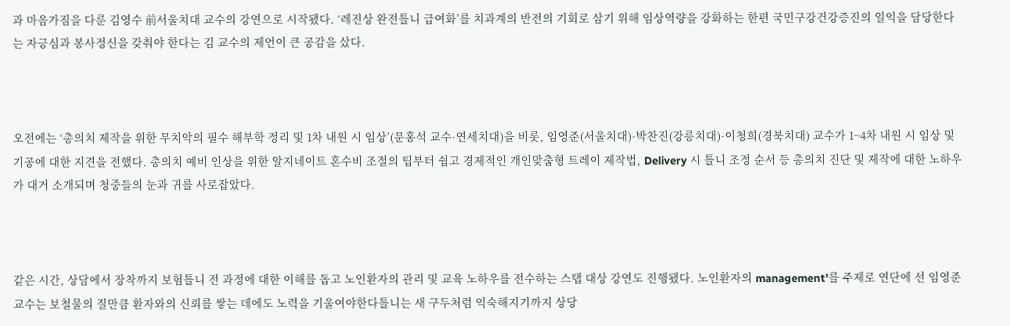과 마음가짐을 다룬 김영수 前서울치대 교수의 강연으로 시작됐다. ‘레진상 완전틀니 급여화’를 치과계의 반전의 기회로 삼기 위해 임상역량을 강화하는 한편 국민구강건강증진의 일익을 담당한다는 자긍심과 봉사정신을 갖춰야 한다는 김 교수의 제언이 큰 공감을 샀다.



오전에는 ‘총의치 제작을 위한 무치악의 필수 해부학 정리 및 1차 내원 시 임상’(문홍석 교수·연세치대)을 비롯, 임영준(서울치대)·박찬진(강릉치대)·이청희(경북치대) 교수가 1~4차 내원 시 임상 및 기공에 대한 지견을 전했다. 총의치 예비 인상을 위한 알지네이트 혼수비 조절의 팁부터 쉽고 경제적인 개인맞춤형 트레이 제작법, Delivery 시 틀니 조정 순서 등 총의치 진단 및 제작에 대한 노하우가 대거 소개되며 청중들의 눈과 귀를 사로잡았다.



같은 시간, 상담에서 장착까지 보험틀니 전 과정에 대한 이해를 돕고 노인환자의 관리 및 교육 노하우를 전수하는 스탭 대상 강연도 진행됐다. 노인환자의 management’를 주제로 연단에 선 임영준 교수는 보철물의 질만큼 환자와의 신뢰를 쌓는 데에도 노력을 기울여야한다틀니는 새 구두처럼 익숙해지기까지 상당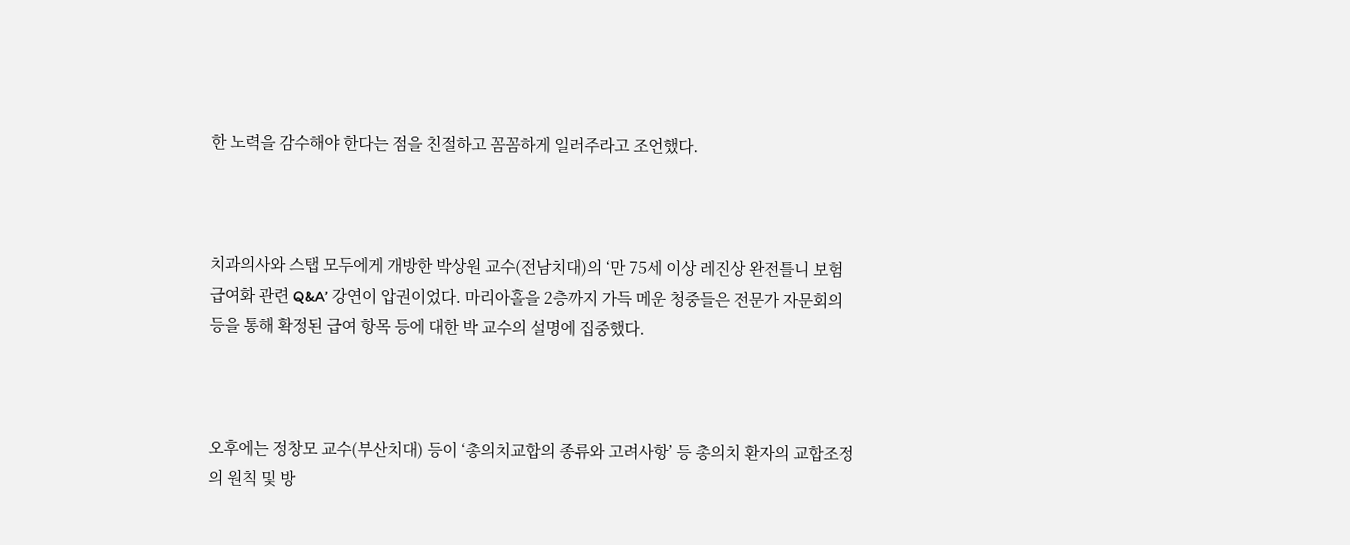한 노력을 감수해야 한다는 점을 친절하고 꼼꼼하게 일러주라고 조언했다.



치과의사와 스탭 모두에게 개방한 박상원 교수(전남치대)의 ‘만 75세 이상 레진상 완전틀니 보험급여화 관련 Q&A’ 강연이 압권이었다. 마리아홀을 2층까지 가득 메운 청중들은 전문가 자문회의 등을 통해 확정된 급여 항목 등에 대한 박 교수의 설명에 집중했다.



오후에는 정창모 교수(부산치대) 등이 ‘총의치교합의 종류와 고려사항’ 등 총의치 환자의 교합조정의 원칙 및 방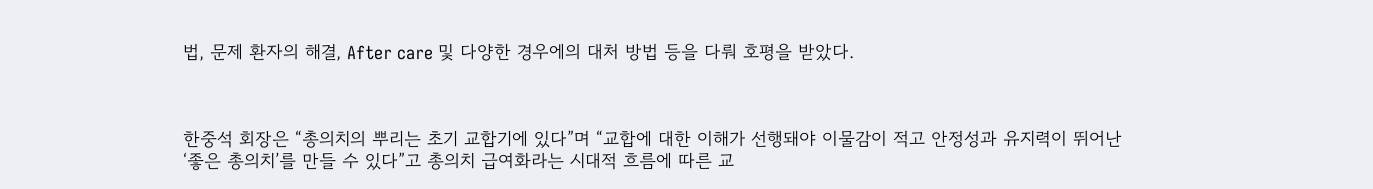법, 문제 환자의 해결, After care 및 다양한 경우에의 대처 방법 등을 다뤄 호평을 받았다.



한중석 회장은 “총의치의 뿌리는 초기 교합기에 있다”며 “교합에 대한 이해가 선행돼야 이물감이 적고 안정성과 유지력이 뛰어난 ‘좋은 총의치’를 만들 수 있다”고 총의치 급여화라는 시대적 흐름에 따른 교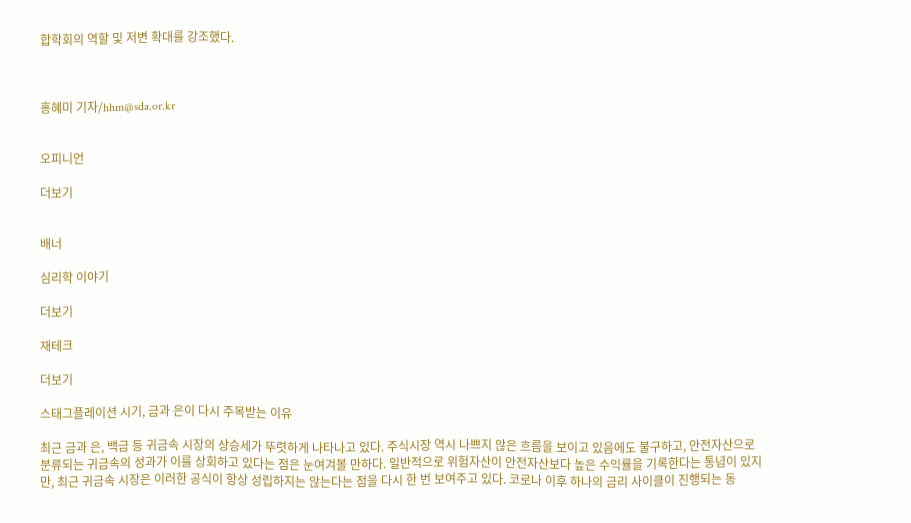합학회의 역할 및 저변 확대를 강조했다.



홍혜미 기자/hhm@sda.or.kr


오피니언

더보기


배너

심리학 이야기

더보기

재테크

더보기

스태그플레이션 시기, 금과 은이 다시 주목받는 이유

최근 금과 은, 백금 등 귀금속 시장의 상승세가 뚜렷하게 나타나고 있다. 주식시장 역시 나쁘지 않은 흐름을 보이고 있음에도 불구하고, 안전자산으로 분류되는 귀금속의 성과가 이를 상회하고 있다는 점은 눈여겨볼 만하다. 일반적으로 위험자산이 안전자산보다 높은 수익률을 기록한다는 통념이 있지만, 최근 귀금속 시장은 이러한 공식이 항상 성립하지는 않는다는 점을 다시 한 번 보여주고 있다. 코로나 이후 하나의 금리 사이클이 진행되는 동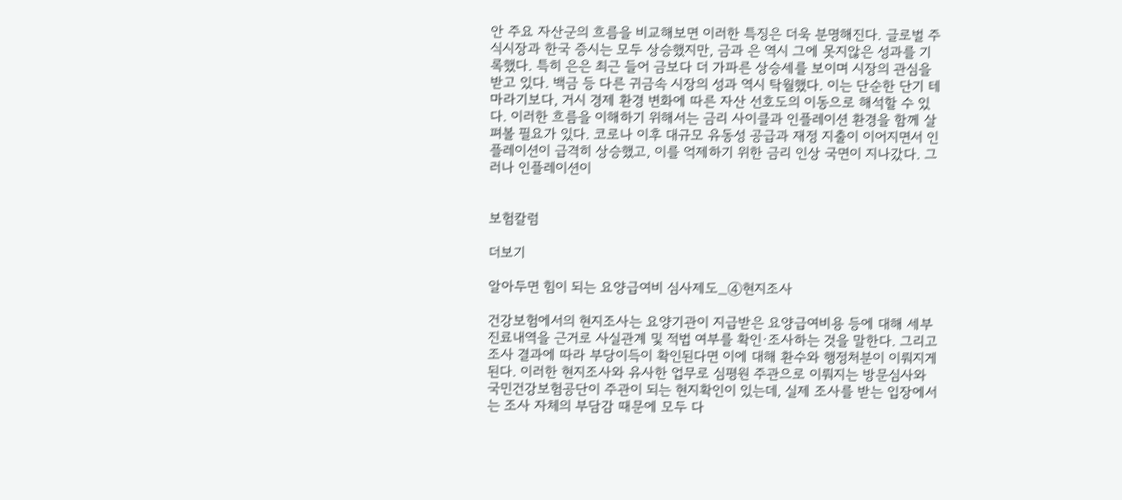안 주요 자산군의 흐름을 비교해보면 이러한 특징은 더욱 분명해진다. 글로벌 주식시장과 한국 증시는 모두 상승했지만, 금과 은 역시 그에 못지않은 성과를 기록했다. 특히 은은 최근 들어 금보다 더 가파른 상승세를 보이며 시장의 관심을 받고 있다. 백금 등 다른 귀금속 시장의 성과 역시 탁월했다. 이는 단순한 단기 테마라기보다, 거시 경제 환경 변화에 따른 자산 선호도의 이동으로 해석할 수 있다. 이러한 흐름을 이해하기 위해서는 금리 사이클과 인플레이션 환경을 함께 살펴볼 필요가 있다. 코로나 이후 대규모 유동성 공급과 재정 지출이 이어지면서 인플레이션이 급격히 상승했고, 이를 억제하기 위한 금리 인상 국면이 지나갔다. 그러나 인플레이션이


보험칼럼

더보기

알아두면 힘이 되는 요양급여비 심사제도_④현지조사

건강보험에서의 현지조사는 요양기관이 지급받은 요양급여비용 등에 대해 세부진료내역을 근거로 사실관계 및 적법 여부를 확인·조사하는 것을 말한다. 그리고 조사 결과에 따라 부당이득이 확인된다면 이에 대해 환수와 행정처분이 이뤄지게 된다. 이러한 현지조사와 유사한 업무로 심평원 주관으로 이뤄지는 방문심사와 국민건강보험공단이 주관이 되는 현지확인이 있는데, 실제 조사를 받는 입장에서는 조사 자체의 부담감 때문에 모두 다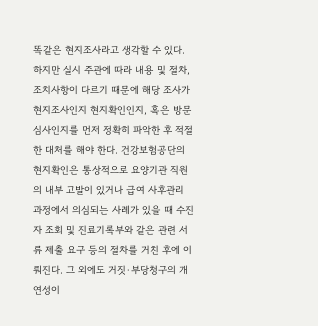똑같은 현지조사라고 생각할 수 있다. 하지만 실시 주관에 따라 내용 및 절차, 조치사항이 다르기 때문에 해당 조사가 현지조사인지 현지확인인지, 혹은 방문심사인지를 먼저 정확히 파악한 후 적절한 대처를 해야 한다. 건강보험공단의 현지확인은 통상적으로 요양기관 직원의 내부 고발이 있거나 급여 사후관리 과정에서 의심되는 사례가 있을 때 수진자 조회 및 진료기록부와 같은 관련 서류 제출 요구 등의 절차를 거친 후에 이뤄진다. 그 외에도 거짓·부당청구의 개연성이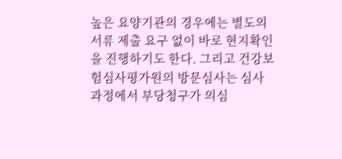높은 요양기관의 경우에는 별도의 서류 제출 요구 없이 바로 현지확인을 진행하기도 한다. 그리고 건강보험심사평가원의 방문심사는 심사과정에서 부당청구가 의심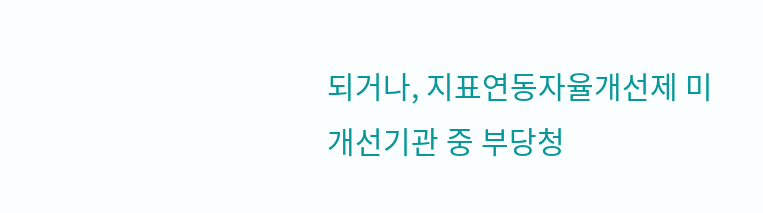되거나, 지표연동자율개선제 미개선기관 중 부당청